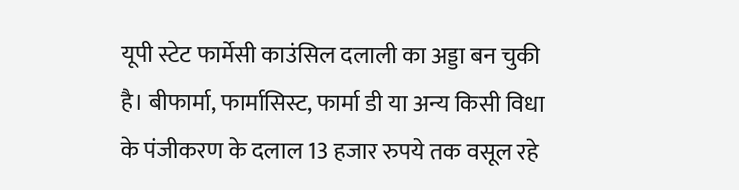यूपी स्टेट फार्मेसी काउंसिल दलाली का अड्डा बन चुकी है। बीफार्मा, फार्मासिस्ट, फार्मा डी या अन्य किसी विधा के पंजीकरण के दलाल 13 हजार रुपये तक वसूल रहे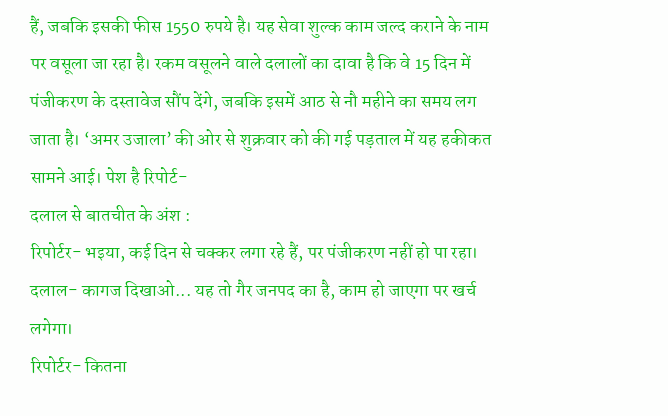हैं, जबकि इसकी फीस 1550 रुपये है। यह सेवा शुल्क काम जल्द कराने के नाम पर वसूला जा रहा है। रकम वसूलने वाले दलालों का दावा है कि वे 15 दिन में पंजीकरण के दस्तावेज सौंप देंगे, जबकि इसमें आठ से नौ महीने का समय लग जाता है। ‘अमर उजाला’ की ओर से शुक्रवार को की गई पड़ताल में यह हकीकत सामने आई। पेश है रिपोर्ट-
दलाल से बातचीत के अंश :
रिपोर्टर- भइया, कई दिन से चक्कर लगा रहे हैं, पर पंजीकरण नहीं हो पा रहा।
दलाल- कागज दिखाओ... यह तो गैर जनपद का है, काम हो जाएगा पर खर्च लगेगा।
रिपोर्टर- कितना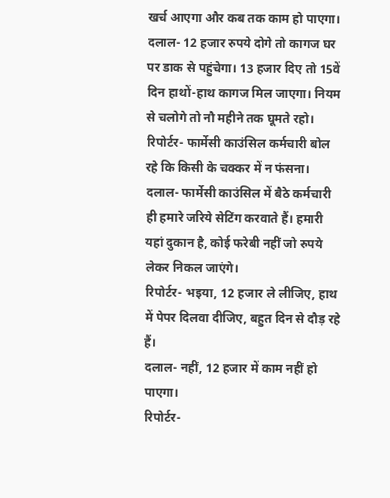खर्च आएगा और कब तक काम हो पाएगा।
दलाल- 12 हजार रुपये दोगे तो कागज घर पर डाक से पहुंचेगा। 13 हजार दिए तो 15वें दिन हाथों-हाथ कागज मिल जाएगा। नियम से चलोगे तो नौ महीने तक घूमते रहो।
रिपोर्टर- फार्मेसी काउंसिल कर्मचारी बोल रहे कि किसी के चक्कर में न फंसना।
दलाल- फार्मेसी काउंसिल में बैठे कर्मचारी ही हमारे जरिये सेटिंग करवाते हैं। हमारी यहां दुकान है, कोई फरेबी नहीं जो रुपये लेकर निकल जाएंगे।
रिपोर्टर- भइया, 12 हजार ले लीजिए, हाथ में पेपर दिलवा दीजिए, बहुत दिन से दौड़ रहे हैं।
दलाल- नहीं, 12 हजार में काम नहीं हो पाएगा।
रिपोर्टर-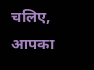चलिए, आपका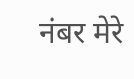नंबर मेरे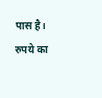पास है। रुपये का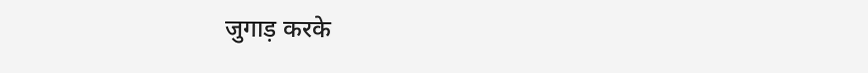जुगाड़ करके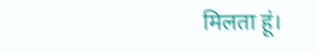मिलता हूं।